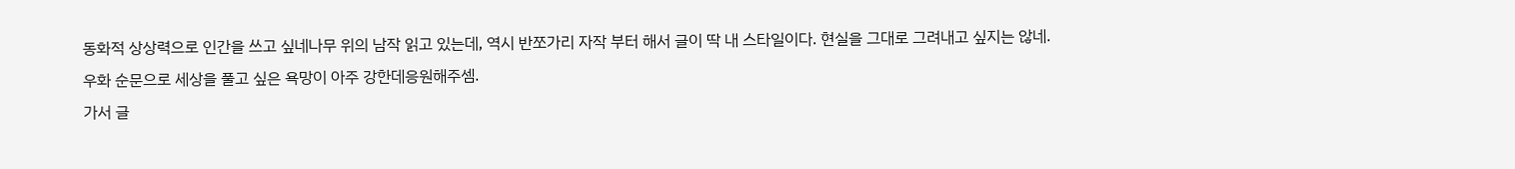동화적 상상력으로 인간을 쓰고 싶네나무 위의 남작 읽고 있는데, 역시 반쪼가리 자작 부터 해서 글이 딱 내 스타일이다. 현실을 그대로 그려내고 싶지는 않네. 우화 순문으로 세상을 풀고 싶은 욕망이 아주 강한데응원해주셈.
가서 글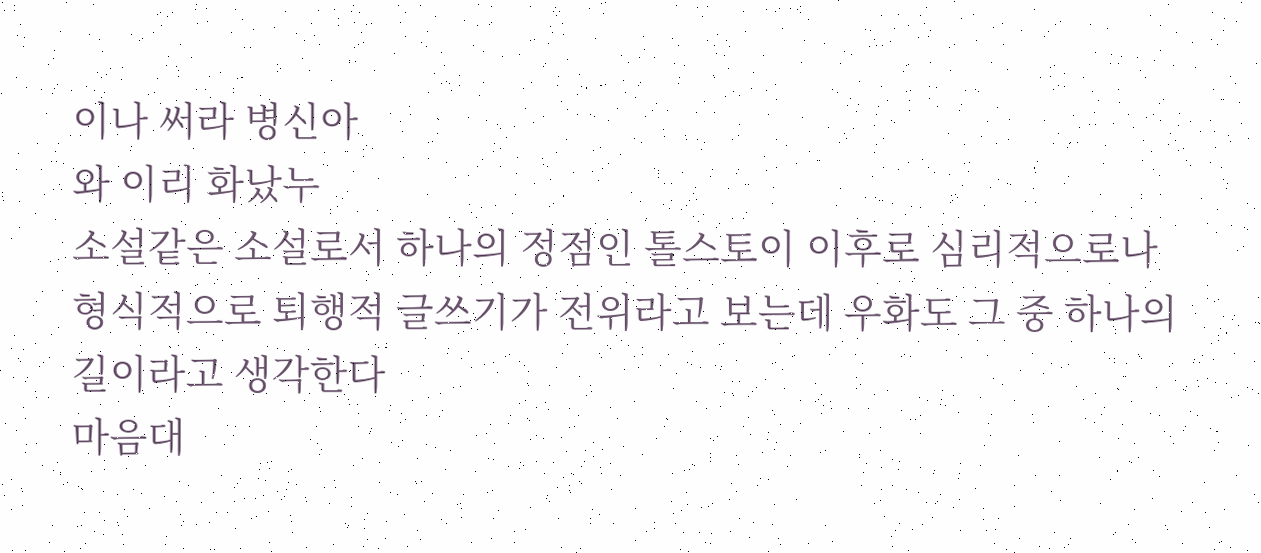이나 써라 병신아
와 이리 화났누
소설같은 소설로서 하나의 정점인 톨스토이 이후로 심리적으로나 형식적으로 퇴행적 글쓰기가 전위라고 보는데 우화도 그 중 하나의 길이라고 생각한다
마음대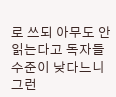로 쓰되 아무도 안읽는다고 독자들 수준이 낮다느니 그런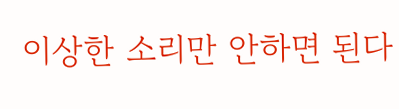이상한 소리만 안하면 된다